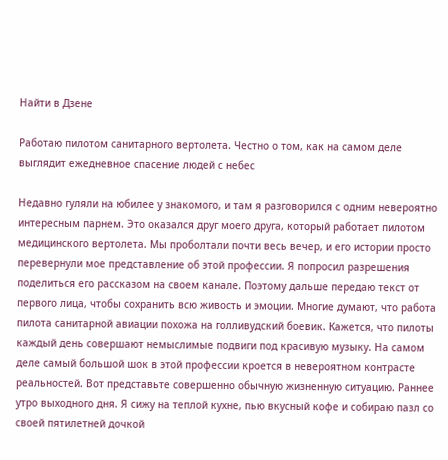Найти в Дзене

Работаю пилотом санитарного вертолета. Честно о том, как на самом деле выглядит ежедневное спасение людей с небес

Недавно гуляли на юбилее у знакомого, и там я разговорился с одним невероятно интересным парнем. Это оказался друг моего друга, который работает пилотом медицинского вертолета. Мы проболтали почти весь вечер, и его истории просто перевернули мое представление об этой профессии. Я попросил разрешения поделиться его рассказом на своем канале. Поэтому дальше передаю текст от первого лица, чтобы сохранить всю живость и эмоции. Многие думают, что работа пилота санитарной авиации похожа на голливудский боевик. Кажется, что пилоты каждый день совершают немыслимые подвиги под красивую музыку. На самом деле самый большой шок в этой профессии кроется в невероятном контрасте реальностей. Вот представьте совершенно обычную жизненную ситуацию. Раннее утро выходного дня. Я сижу на теплой кухне, пью вкусный кофе и собираю пазл со своей пятилетней дочкой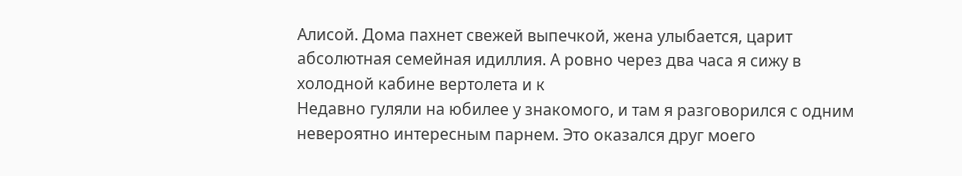Алисой. Дома пахнет свежей выпечкой, жена улыбается, царит абсолютная семейная идиллия. А ровно через два часа я сижу в холодной кабине вертолета и к
Недавно гуляли на юбилее у знакомого, и там я разговорился с одним невероятно интересным парнем. Это оказался друг моего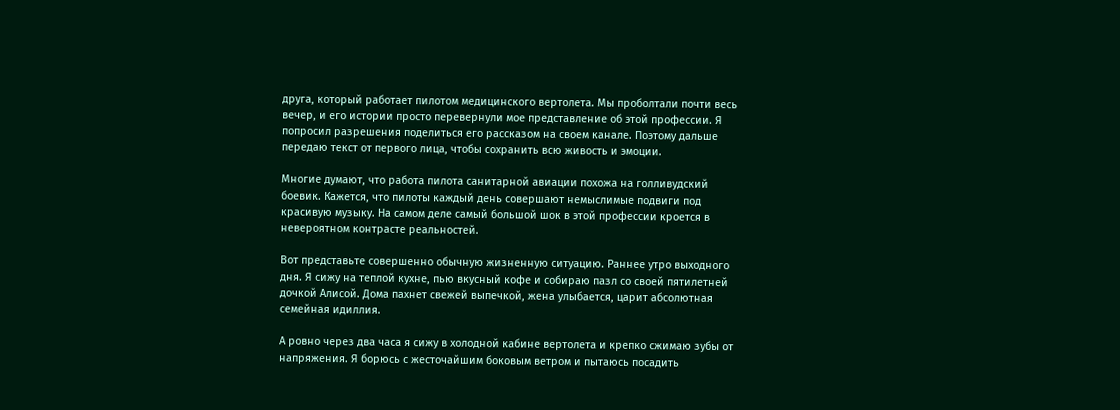друга, который работает пилотом медицинского вертолета. Мы проболтали почти весь вечер, и его истории просто перевернули мое представление об этой профессии. Я попросил разрешения поделиться его рассказом на своем канале. Поэтому дальше передаю текст от первого лица, чтобы сохранить всю живость и эмоции.

Многие думают, что работа пилота санитарной авиации похожа на голливудский боевик. Кажется, что пилоты каждый день совершают немыслимые подвиги под красивую музыку. На самом деле самый большой шок в этой профессии кроется в невероятном контрасте реальностей.

Вот представьте совершенно обычную жизненную ситуацию. Раннее утро выходного дня. Я сижу на теплой кухне, пью вкусный кофе и собираю пазл со своей пятилетней дочкой Алисой. Дома пахнет свежей выпечкой, жена улыбается, царит абсолютная семейная идиллия.

А ровно через два часа я сижу в холодной кабине вертолета и крепко сжимаю зубы от напряжения. Я борюсь с жесточайшим боковым ветром и пытаюсь посадить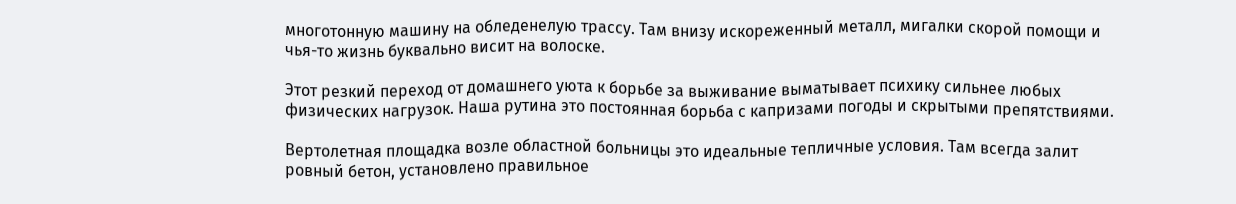многотонную машину на обледенелую трассу. Там внизу искореженный металл, мигалки скорой помощи и чья-то жизнь буквально висит на волоске.

Этот резкий переход от домашнего уюта к борьбе за выживание выматывает психику сильнее любых физических нагрузок. Наша рутина это постоянная борьба с капризами погоды и скрытыми препятствиями.

Вертолетная площадка возле областной больницы это идеальные тепличные условия. Там всегда залит ровный бетон, установлено правильное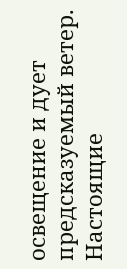освещение и дует предсказуемый ветер. Настоящие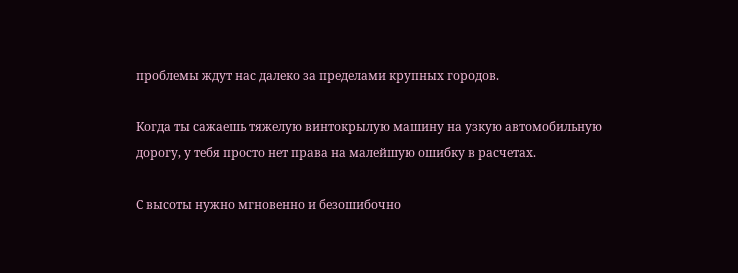проблемы ждут нас далеко за пределами крупных городов.

Когда ты сажаешь тяжелую винтокрылую машину на узкую автомобильную дорогу, у тебя просто нет права на малейшую ошибку в расчетах.

С высоты нужно мгновенно и безошибочно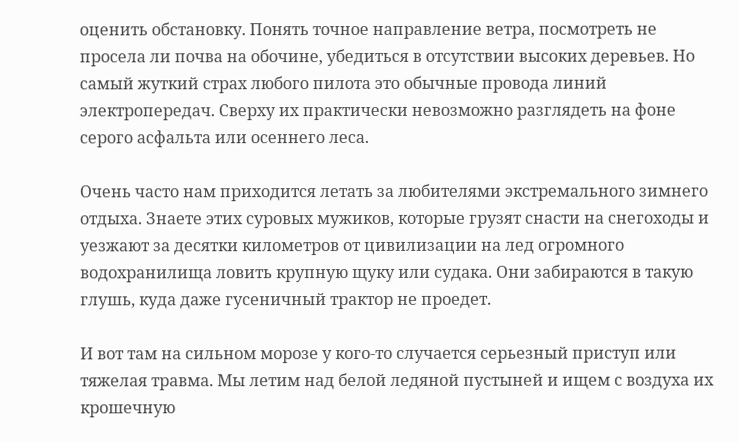оценить обстановку. Понять точное направление ветра, посмотреть не просела ли почва на обочине, убедиться в отсутствии высоких деревьев. Но самый жуткий страх любого пилота это обычные провода линий электропередач. Сверху их практически невозможно разглядеть на фоне серого асфальта или осеннего леса.

Очень часто нам приходится летать за любителями экстремального зимнего отдыха. Знаете этих суровых мужиков, которые грузят снасти на снегоходы и уезжают за десятки километров от цивилизации на лед огромного водохранилища ловить крупную щуку или судака. Они забираются в такую глушь, куда даже гусеничный трактор не проедет.

И вот там на сильном морозе у кого-то случается серьезный приступ или тяжелая травма. Мы летим над белой ледяной пустыней и ищем с воздуха их крошечную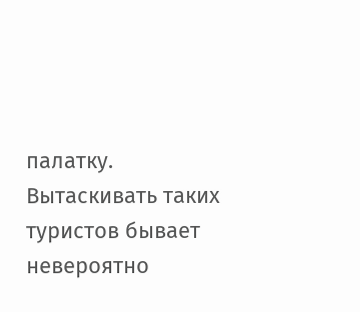палатку. Вытаскивать таких туристов бывает невероятно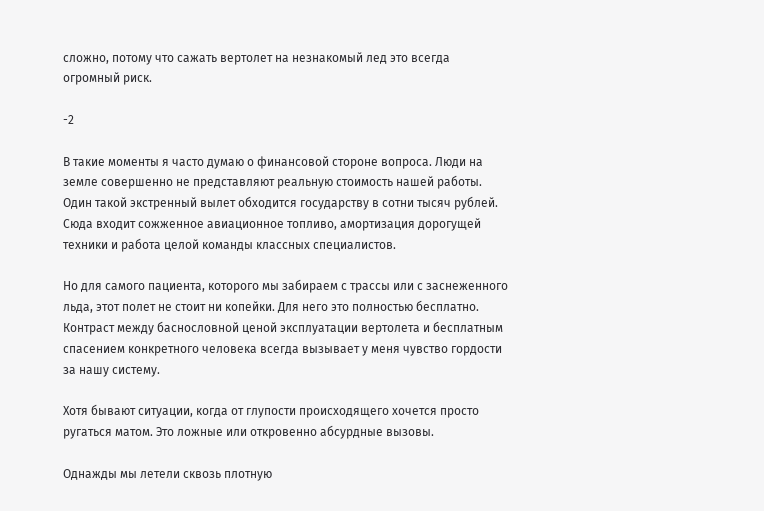сложно, потому что сажать вертолет на незнакомый лед это всегда огромный риск.

-2

В такие моменты я часто думаю о финансовой стороне вопроса. Люди на земле совершенно не представляют реальную стоимость нашей работы. Один такой экстренный вылет обходится государству в сотни тысяч рублей. Сюда входит сожженное авиационное топливо, амортизация дорогущей техники и работа целой команды классных специалистов.

Но для самого пациента, которого мы забираем с трассы или с заснеженного льда, этот полет не стоит ни копейки. Для него это полностью бесплатно. Контраст между баснословной ценой эксплуатации вертолета и бесплатным спасением конкретного человека всегда вызывает у меня чувство гордости за нашу систему.

Хотя бывают ситуации, когда от глупости происходящего хочется просто ругаться матом. Это ложные или откровенно абсурдные вызовы.

Однажды мы летели сквозь плотную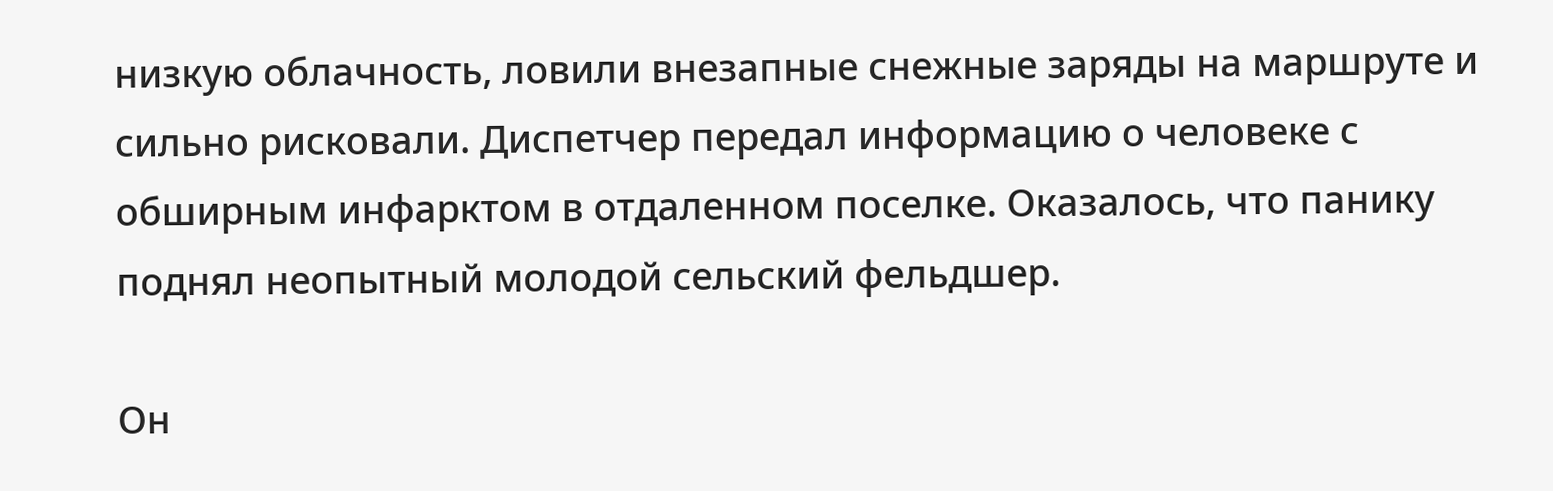низкую облачность, ловили внезапные снежные заряды на маршруте и сильно рисковали. Диспетчер передал информацию о человеке с обширным инфарктом в отдаленном поселке. Оказалось, что панику поднял неопытный молодой сельский фельдшер.

Он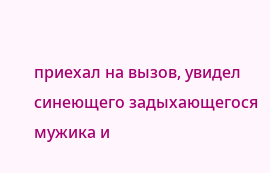приехал на вызов, увидел синеющего задыхающегося мужика и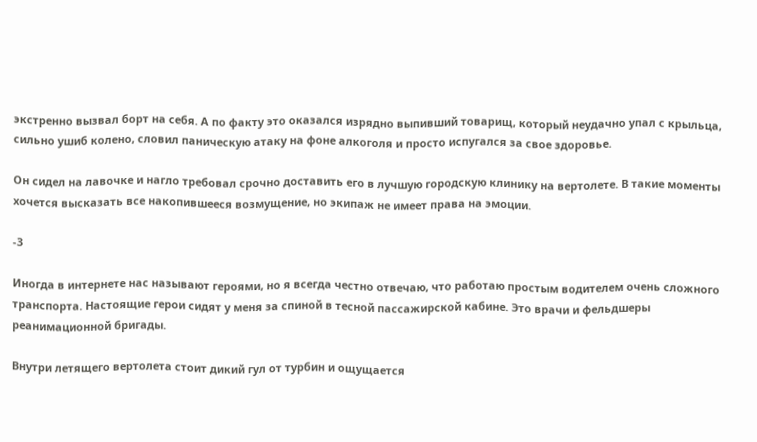экстренно вызвал борт на себя. А по факту это оказался изрядно выпивший товарищ, который неудачно упал с крыльца, сильно ушиб колено, словил паническую атаку на фоне алкоголя и просто испугался за свое здоровье.

Он сидел на лавочке и нагло требовал срочно доставить его в лучшую городскую клинику на вертолете. В такие моменты хочется высказать все накопившееся возмущение, но экипаж не имеет права на эмоции.

-3

Иногда в интернете нас называют героями, но я всегда честно отвечаю, что работаю простым водителем очень сложного транспорта. Настоящие герои сидят у меня за спиной в тесной пассажирской кабине. Это врачи и фельдшеры реанимационной бригады.

Внутри летящего вертолета стоит дикий гул от турбин и ощущается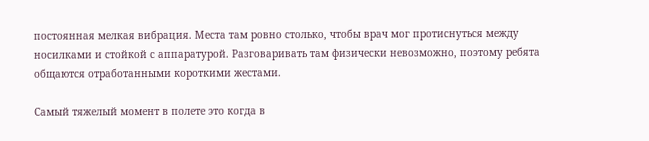постоянная мелкая вибрация. Места там ровно столько, чтобы врач мог протиснуться между носилками и стойкой с аппаратурой. Разговаривать там физически невозможно, поэтому ребята общаются отработанными короткими жестами.

Самый тяжелый момент в полете это когда в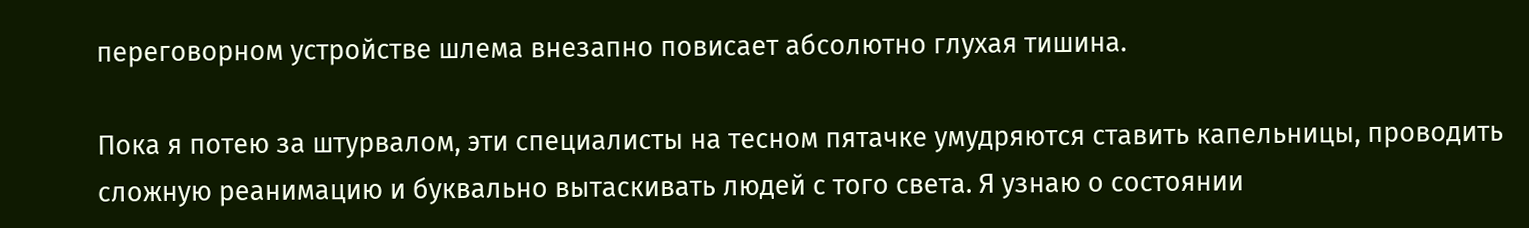переговорном устройстве шлема внезапно повисает абсолютно глухая тишина.

Пока я потею за штурвалом, эти специалисты на тесном пятачке умудряются ставить капельницы, проводить сложную реанимацию и буквально вытаскивать людей с того света. Я узнаю о состоянии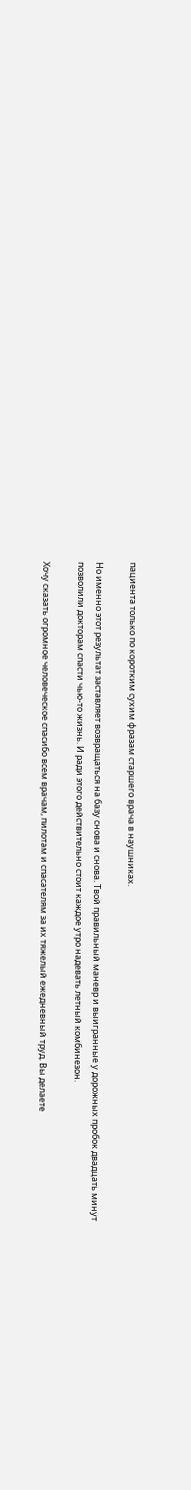пациента только по коротким сухим фразам старшего врача в наушниках.

Но именно этот результат заставляет возвращаться на базу снова и снова. Твой правильный маневр и выигранные у дорожных пробок двадцать минут позволили докторам спасти чью-то жизнь. И ради этого действительно стоит каждое утро надевать летный комбинезон.

Хочу сказать огромное человеческое спасибо всем врачам, пилотам и спасателям за их тяжелый ежедневный труд. Вы делаете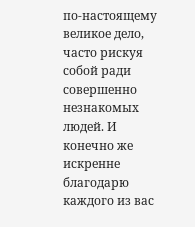по-настоящему великое дело, часто рискуя собой ради совершенно незнакомых людей. И конечно же искренне благодарю каждого из вас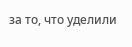за то, что уделили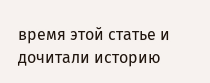время этой статье и дочитали историю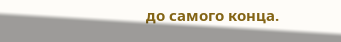до самого конца.